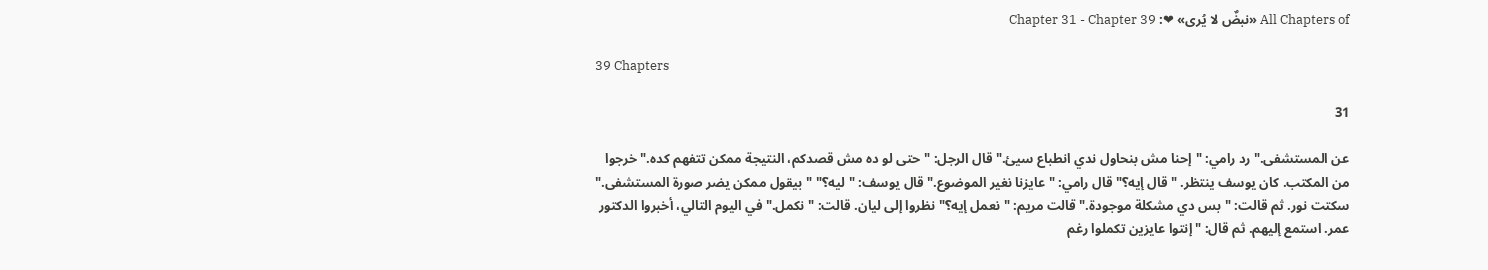All Chapters of «نبضٌ لا يُرى» ❤: Chapter 31 - Chapter 39

39 Chapters

31

عن المستشفى." رد رامي: "إحنا مش بنحاول ندي انطباع سيئ." قال الرجل: "حتى لو ده مش قصدكم، النتيجة ممكن تتفهم كده." خرجوا من المكتب. كان يوسف ينتظر. "قال إيه؟" قال رامي: "عايزنا نغير الموضوع." قال يوسف: "ليه؟" "بيقول ممكن يضر صورة المستشفى." سكتت نور. ثم قالت: "بس دي مشكلة موجودة." قالت مريم: "نعمل إيه؟" نظروا إلى ليان. قالت: "نكمل." في اليوم التالي، أخبروا الدكتور عمر. استمع إليهم. ثم قال: "إنتوا عايزين تكملوا رغم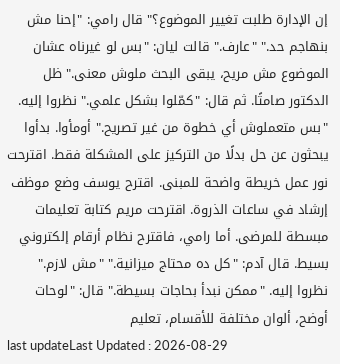إن الإدارة طلبت تغيير الموضوع؟" قال رامي: "إحنا مش بنهاجم حد." "عارف." قالت ليان: "بس لو غيرناه عشان الموضوع مش مريح، يبقى البحث ملوش معنى." ظل الدكتور صامتًا. ثم قال: "كمّلوا بشكل علمي." نظروا إليه. "بس متعملوش أي خطوة من غير تصريح." أومأوا. بدأوا يبحثون عن حل بدلًا من التركيز على المشكلة فقط. اقترحت نور عمل خريطة واضحة للمبنى. اقترح يوسف وضع موظف إرشاد في ساعات الذروة. اقترحت مريم كتابة تعليمات مبسطة للمرضى. أما رامي، فاقترح نظام أرقام إلكتروني بسيط. قال آدم: "كل ده محتاج ميزانية." "مش لازم." نظروا إليه. "ممكن نبدأ بحاجات بسيطة." قال: "لوحات أوضح، ألوان مختلفة للأقسام، تعليم
last updateLast Updated : 2026-08-29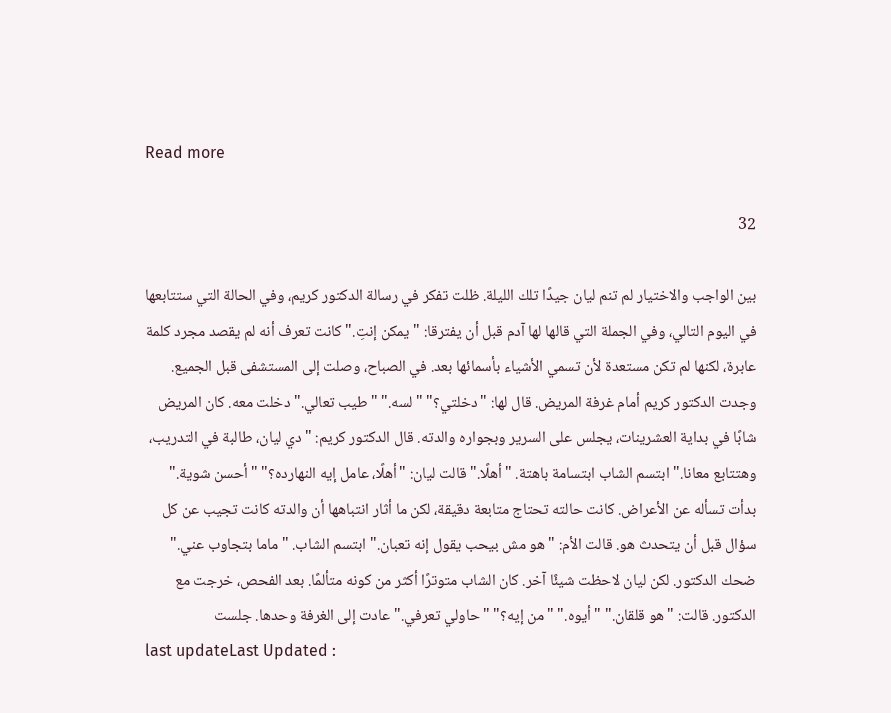Read more

32

بين الواجب والاختيار لم تنم ليان جيدًا تلك الليلة. ظلت تفكر في رسالة الدكتور كريم، وفي الحالة التي ستتابعها في اليوم التالي، وفي الجملة التي قالها لها آدم قبل أن يفترقا: "يمكن إنتِ." كانت تعرف أنه لم يقصد مجرد كلمة عابرة، لكنها لم تكن مستعدة لأن تسمي الأشياء بأسمائها بعد. في الصباح، وصلت إلى المستشفى قبل الجميع. وجدت الدكتور كريم أمام غرفة المريض. قال لها: "دخلتي؟" "لسه." "طيب تعالي." دخلت معه. كان المريض شابًا في بداية العشرينات، يجلس على السرير وبجواره والدته. قال الدكتور كريم: "دي ليان، طالبة في التدريب، وهتتابع معانا." ابتسم الشاب ابتسامة باهتة. "أهلًا." قالت ليان: "أهلًا، عامل إيه النهارده؟" "أحسن شوية." بدأت تسأله عن الأعراض. كانت حالته تحتاج متابعة دقيقة، لكن ما أثار انتباهها أن والدته كانت تجيب عن كل سؤال قبل أن يتحدث هو. قالت الأم: "هو مش بيحب يقول إنه تعبان." ابتسم الشاب. "ماما بتجاوب عني." ضحك الدكتور. لكن ليان لاحظت شيئًا آخر. كان الشاب متوترًا أكثر من كونه متألمًا. بعد الفحص، خرجت مع الدكتور. قالت: "هو قلقان." "أيوه." "من إيه؟" "حاولي تعرفي." عادت إلى الغرفة وحدها. جلست
last updateLast Updated :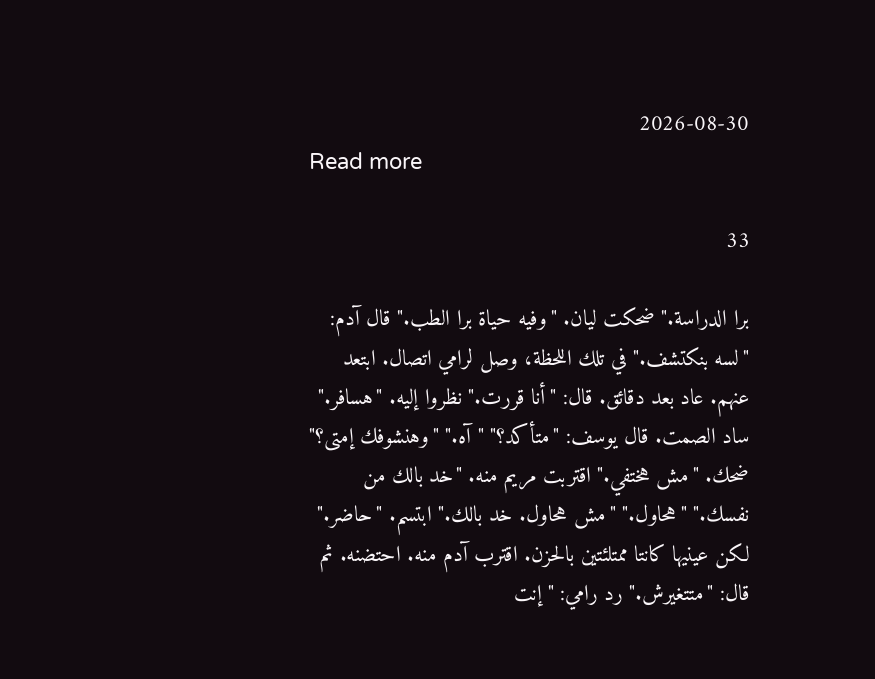2026-08-30
Read more

33

برا الدراسة." ضحكت ليان. "وفيه حياة برا الطب." قال آدم: "لسه بنكتشف." في تلك اللحظة، وصل لرامي اتصال. ابتعد عنهم. عاد بعد دقائق. قال: "أنا قررت." نظروا إليه. "هسافر." ساد الصمت. قال يوسف: "متأكد؟" "آه." "وهنشوفك إمتى؟" ضحك. "مش هختفي." اقتربت مريم منه. "خد بالك من نفسك." "هحاول." "مش هحاول. خد بالك." ابتسم. "حاضر." لكن عينيها كانتا ممتلئتين بالحزن. اقترب آدم منه. احتضنه. ثم قال: "متتغيرش." رد رامي: "إنت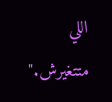اللي متتغيرش."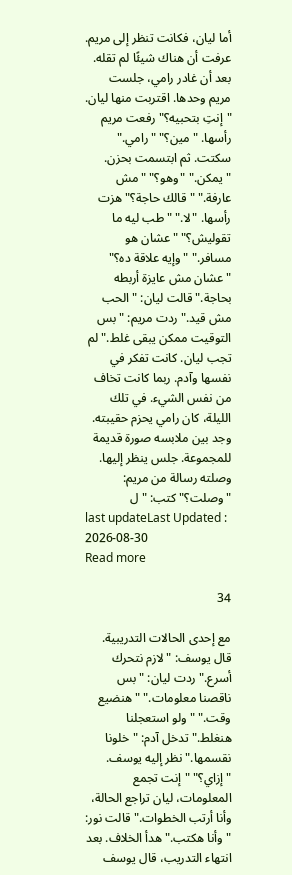أما ليان، فكانت تنظر إلى مريم. عرفت أن هناك شيئًا لم تقله. بعد أن غادر رامي، جلست مريم وحدها. اقتربت منها ليان. "إنتِ بتحبيه؟" رفعت مريم رأسها. "مين؟" "رامي." سكتت. ثم ابتسمت بحزن. "يمكن." "وهو؟" "مش عارفة." "قالك حاجة؟" هزت رأسها. "لا." "طب ليه ما تقوليش؟" "عشان هو مسافر." "وإيه علاقة ده؟" "عشان مش عايزة أربطه بحاجة." قالت ليان: "الحب مش قيد." ردت مريم: "بس التوقيت ممكن يبقى غلط." لم تجب ليان. كانت تفكر في نفسها وآدم. ربما كانت تخاف من نفس الشيء. في تلك الليلة، كان رامي يحزم حقيبته. وجد بين ملابسه صورة قديمة للمجموعة. جلس ينظر إليها. وصلته رسالة من مريم: "وصلت؟" كتب: "ل
last updateLast Updated : 2026-08-30
Read more

34

مع إحدى الحالات التدريبية. قال يوسف: "لازم نتحرك أسرع." ردت ليان: "بس ناقصنا معلومات." "هنضيع وقت." "ولو استعجلنا هنغلط." تدخل آدم: "خلونا نقسمها." نظر إليه يوسف. "إزاي؟" "إنت تجمع المعلومات، ليان تراجع الحالة، وأنا أرتب الخطوات." قالت نور: "وأنا هكتب." هدأ الخلاف. بعد انتهاء التدريب، قال يوسف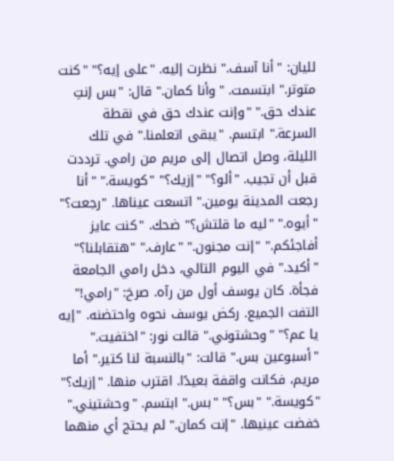لليان: "أنا آسف." نظرت إليه. "على إيه؟" "كنت متوتر." ابتسمت. "وأنا كمان." قال: "بس إنتِ عندك حق." "وإنت عندك حق في نقطة السرعة." ابتسم. "يبقى اتعلمنا." في تلك الليلة، وصل اتصال إلى مريم من رامي. ترددت قبل أن تجيب. "ألو؟" "إزيك؟" "كويسة." "أنا رجعت المدينة يومين." اتسعت عيناها. "رجعت؟" "أيوه." "ليه ما قلتش؟" ضحك. "كنت عايز أفاجئكم." "إنت مجنون." "عارف." "هتقابلنا؟" "أكيد." في اليوم التالي، دخل رامي الجامعة فجأة. كان يوسف أول من رآه. صرخ: "رامي!" التفت الجميع. ركض يوسف نحوه واحتضنه. "إيه يا عم؟" "وحشتوني." قالت نور: "اختفيت." "أسبوعين بس." قالت: "بالنسبة لنا كتير." أما مريم، فكانت واقفة بعيدًا. اقترب منها. "إزيك؟" "كويسة." "بس؟" "بس." ابتسم. "وحشتيني." خفضت عينيها. "إنت كمان." لم يحتج أي منهما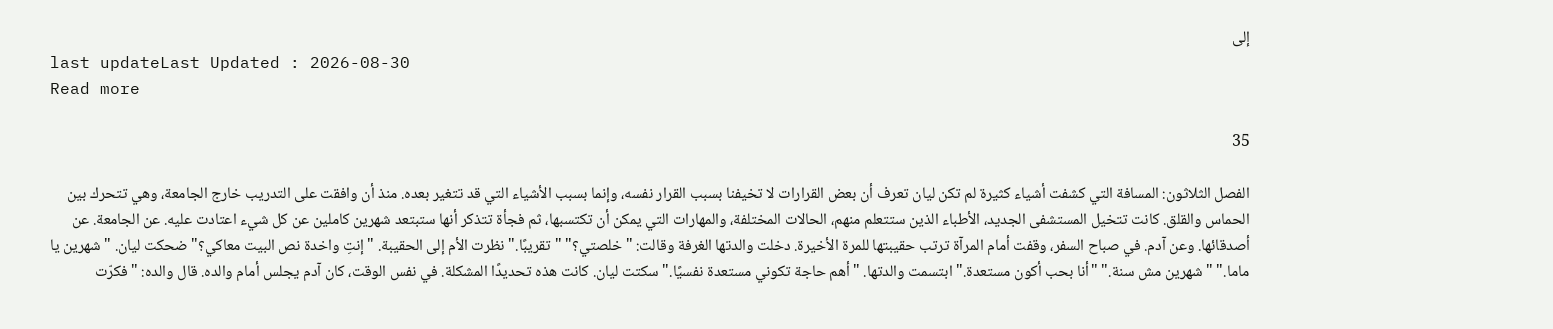إلى
last updateLast Updated : 2026-08-30
Read more

35

الفصل الثلاثون: المسافة التي كشفت أشياء كثيرة لم تكن ليان تعرف أن بعض القرارات لا تخيفنا بسبب القرار نفسه، وإنما بسبب الأشياء التي قد تتغير بعده. منذ أن وافقت على التدريب خارج الجامعة، وهي تتحرك بين الحماس والقلق. كانت تتخيل المستشفى الجديد، الأطباء الذين ستتعلم منهم، الحالات المختلفة، والمهارات التي يمكن أن تكتسبها، ثم فجأة تتذكر أنها ستبتعد شهرين كاملين عن كل شيء اعتادت عليه. عن الجامعة. عن أصدقائها. وعن آدم. في صباح السفر، وقفت أمام المرآة ترتب حقيبتها للمرة الأخيرة. دخلت والدتها الغرفة وقالت: "خلصتي؟" "تقريبًا." نظرت الأم إلى الحقيبة. "إنتِ واخدة نص البيت معاكي؟" ضحكت ليان. "شهرين يا ماما." "شهرين مش سنة." "أنا بحب أكون مستعدة." ابتسمت والدتها. "أهم حاجة تكوني مستعدة نفسيًا." سكتت ليان. كانت هذه تحديدًا المشكلة. في نفس الوقت، كان آدم يجلس أمام والده. قال والده: "فكرّت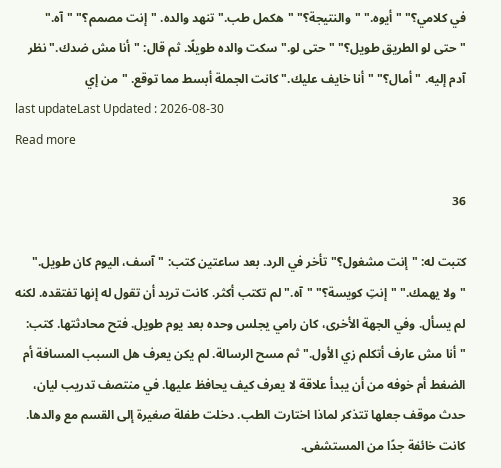في كلامي؟" "أيوه." "والنتيجة؟" "هكمل طب." تنهد والده. "إنت مصمم؟" "آه." "حتى لو الطريق طويل؟" "حتى لو." سكت والده طويلًا. ثم قال: "أنا مش ضدك." نظر آدم إليه. "أمال؟" "أنا خايف عليك." كانت الجملة أبسط مما توقع. "من إي
last updateLast Updated : 2026-08-30
Read more

36

كتبت له: "إنت مشغول؟" تأخر في الرد. بعد ساعتين كتب: "آسف، اليوم كان طويل." "ولا يهمك." "إنتِ كويسة؟" "آه." لم تكتب أكثر. كانت تريد أن تقول له إنها تفتقده. لكنه لم يسأل. وفي الجهة الأخرى، كان رامي يجلس وحده بعد يوم طويل. فتح محادثتها. كتب: "أنا مش عارف أتكلم زي الأول." ثم مسح الرسالة. لم يكن يعرف هل السبب المسافة أم الضغط أم خوفه من أن يبدأ علاقة لا يعرف كيف يحافظ عليها. في منتصف تدريب ليان، حدث موقف جعلها تتذكر لماذا اختارت الطب. دخلت طفلة صغيرة إلى القسم مع والدها. كانت خائفة جدًا من المستشفى.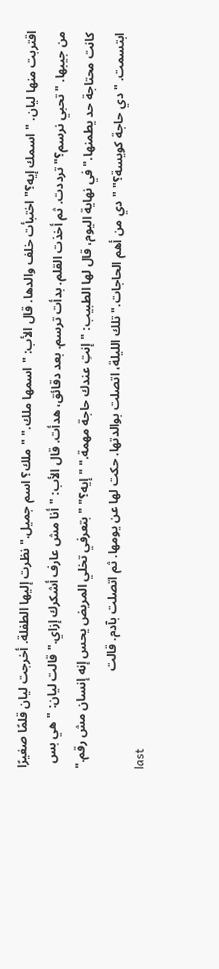اقتربت منها ليان. "اسمك إيه؟" اختبأت خلف والدها. قال الأب: "اسمها ملك." "ملك؟ اسم جميل." نظرت إليها الطفلة. أخرجت ليان قلمًا صغيرًا من جيبها. "تحبي نرسم؟" ترددت. ثم أخذت القلم. بدأت ترسم. بعد دقائق، هدأت. قال الأب: "أنا مش عارف أشكرك إزاي." قالت ليان: "هي بس كانت محتاجة حد يطمنها." في نهاية اليوم، قال لها الطبيب: "إنتِ عندك حاجة مهمة." "إيه؟" "بتعرفي تخلي المريض يحس إنه إنسان مش رقم." ابتسمت. "دي حاجة كويسة؟" "دي من أهم الحاجات." تلك الليلة، اتصلت بوالدتها. حكت لها عن يومها. ثم اتصلت بآدم. قالت
last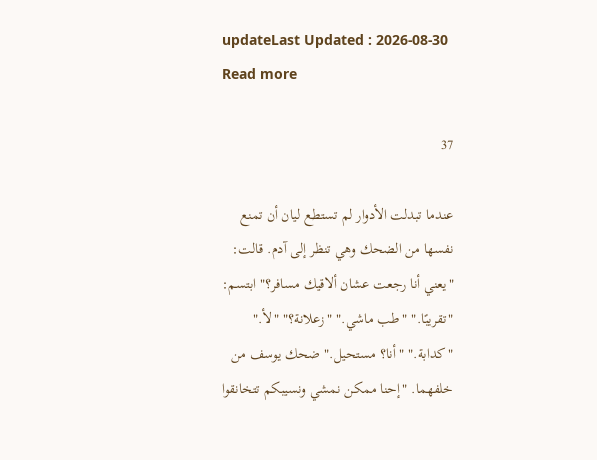updateLast Updated : 2026-08-30
Read more

37

عندما تبدلت الأدوار لم تستطع ليان أن تمنع نفسها من الضحك وهي تنظر إلى آدم. قالت: "يعني أنا رجعت عشان ألاقيك مسافر؟" ابتسم: "تقريبًا." "طب ماشي." "زعلانة؟" "لأ." "كدابة." "أنا؟ مستحيل." ضحك يوسف من خلفهما. "إحنا ممكن نمشي ونسيبكم تتخانقوا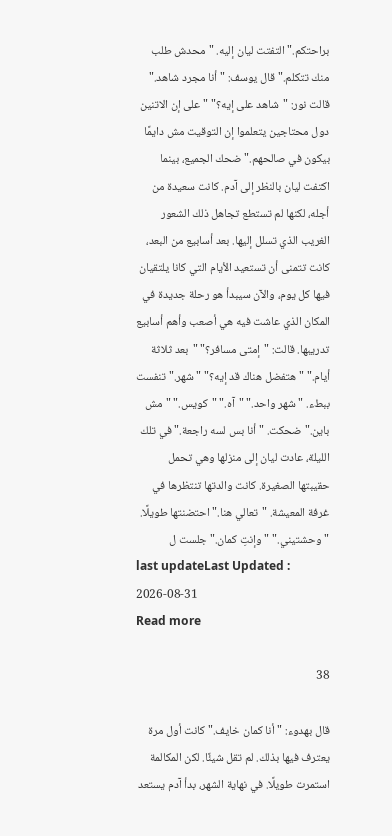براحتكم." التفتت ليان إليه. "محدش طلب منك تتكلم." قال يوسف: "أنا مجرد شاهد." قالت نور: "شاهد على إيه؟" "على إن الاتنين دول محتاجين يتعلموا إن التوقيت مش دايمًا بيكون في صالحهم." ضحك الجميع، بينما اكتفت ليان بالنظر إلى آدم. كانت سعيدة من أجله، لكنها لم تستطع تجاهل ذلك الشعور الغريب الذي تسلل إليها. بعد أسابيع من البعد، كانت تتمنى أن تستعيد الأيام التي كانا يلتقيان فيها كل يوم، والآن سيبدأ هو رحلة جديدة في المكان الذي عاشت فيه هي أصعب وأهم أسابيع تدريبها. قالت: "إمتى مسافر؟" "بعد ثلاثة أيام." "هتفضل هناك قد إيه؟" "شهر." تنفست ببطء. "شهر واحد." "آه." "كويس." "مش باين." ضحكت. "أنا بس لسه راجعة." في تلك الليلة، عادت ليان إلى منزلها وهي تحمل حقيبتها الصغيرة. كانت والدتها تنتظرها في غرفة المعيشة. "تعالي هنا." احتضنتها طويلًا. "وحشتيني." "وإنتِ كمان." جلست ل
last updateLast Updated : 2026-08-31
Read more

38

قال بهدوء: "أنا كمان خايف." كانت أول مرة يعترف فيها بذلك. لم تقل شيئًا. لكن المكالمة استمرت طويلًا. في نهاية الشهر، بدأ آدم يستعد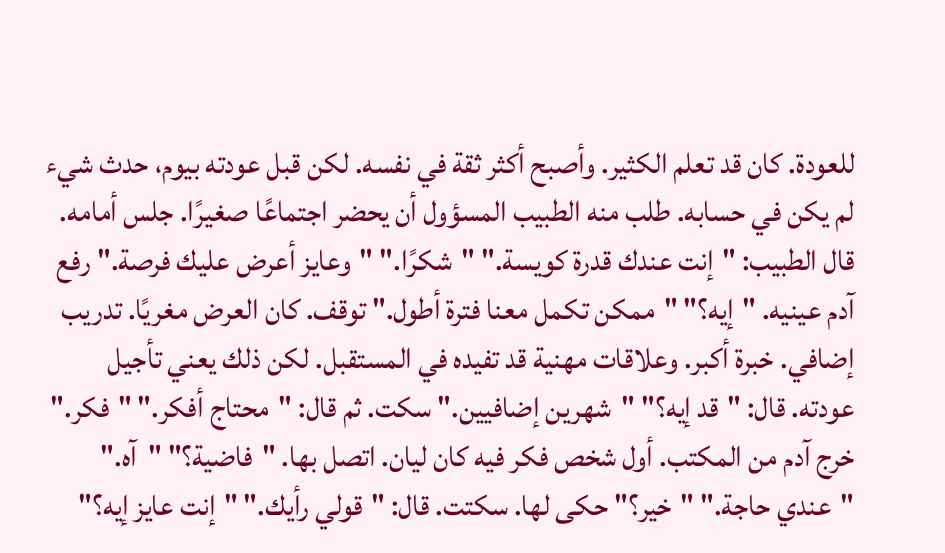للعودة. كان قد تعلم الكثير. وأصبح أكثر ثقة في نفسه. لكن قبل عودته بيوم، حدث شيء لم يكن في حسابه. طلب منه الطبيب المسؤول أن يحضر اجتماعًا صغيرًا. جلس أمامه. قال الطبيب: "إنت عندك قدرة كويسة." "شكرًا." "وعايز أعرض عليك فرصة." رفع آدم عينيه. "إيه؟" "ممكن تكمل معنا فترة أطول." توقف. كان العرض مغريًا. تدريب إضافي. خبرة أكبر. وعلاقات مهنية قد تفيده في المستقبل. لكن ذلك يعني تأجيل عودته. قال: "قد إيه؟" "شهرين إضافيين." سكت. ثم قال: "محتاج أفكر." "فكر." خرج آدم من المكتب. أول شخص فكر فيه كان ليان. اتصل بها. "فاضية؟" "آه." "عندي حاجة." "خير؟" حكى لها. سكتت. قال: "قولي رأيك." "إنت عايز إيه؟"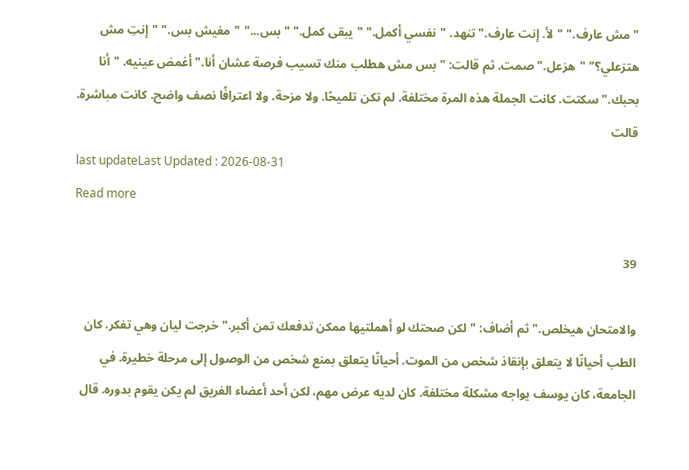"مش عارف." "لأ. إنت عارف." تنهد. "نفسي أكمل." "يبقى كمل." "بس..." "مفيش بس." "إنتِ مش هتزعلي؟" "هزعل." صمت. ثم قالت: "بس مش هطلب منك تسيب فرصة عشان أنا." أغمض عينيه. "أنا بحبك." سكتت. كانت الجملة هذه المرة مختلفة. لم تكن تلميحًا. ولا مزحة. ولا اعترافًا نصف واضح. كانت مباشرة. قالت
last updateLast Updated : 2026-08-31
Read more

39

والامتحان هيخلص." ثم أضاف: "لكن صحتك لو أهملتيها ممكن تدفعك تمن أكبر." خرجت ليان وهي تفكر. كان الطب أحيانًا لا يتعلق بإنقاذ شخص من الموت. أحيانًا يتعلق بمنع شخص من الوصول إلى مرحلة خطيرة. في الجامعة، كان يوسف يواجه مشكلة مختلفة. كان لديه عرض مهم، لكن أحد أعضاء الفريق لم يكن يقوم بدوره. قال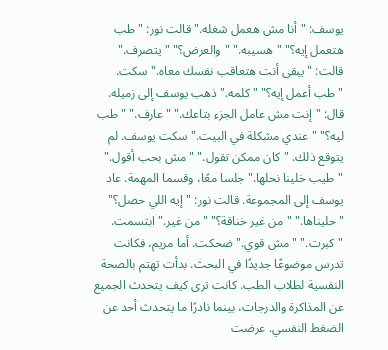يوسف: "أنا مش هعمل شغله." قالت نور: "طب هتعمل إيه؟" "هسيبه." "والعرض؟" "يتصرف." قالت: "يبقى أنت هتعاقب نفسك معاه." سكت. "طب أعمل إيه؟" "كلمه." ذهب يوسف إلى زميله. قال: "إنت مش عامل الجزء بتاعك." "عارف." "طب ليه؟" "عندي مشكلة في البيت." سكت يوسف. لم يتوقع ذلك. "كان ممكن تقول." "مش بحب أقول." "طيب خلينا نحلها." جلسا معًا، وقسما المهمة. عاد يوسف إلى المجموعة. قالت نور: "إيه اللي حصل؟" "حليناها." "من غير خناقة؟" "من غير." ابتسمت. "كبرت." "مش قوي." ضحكت. أما مريم، فكانت تدرس موضوعًا جديدًا في البحث. بدأت تهتم بالصحة النفسية لطلاب الطب. كانت ترى كيف يتحدث الجميع عن المذاكرة والدرجات، بينما نادرًا ما يتحدث أحد عن الضغط النفسي. عرضت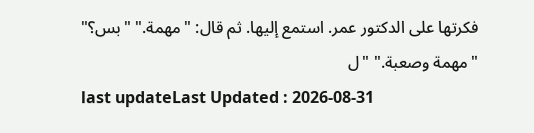فكرتها على الدكتور عمر. استمع إليها. ثم قال: "مهمة." "بس؟" "مهمة وصعبة." "ل
last updateLast Updated : 2026-08-31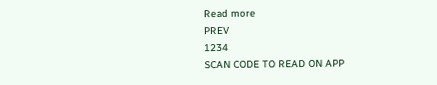Read more
PREV
1234
SCAN CODE TO READ ON APP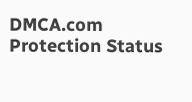DMCA.com Protection Status